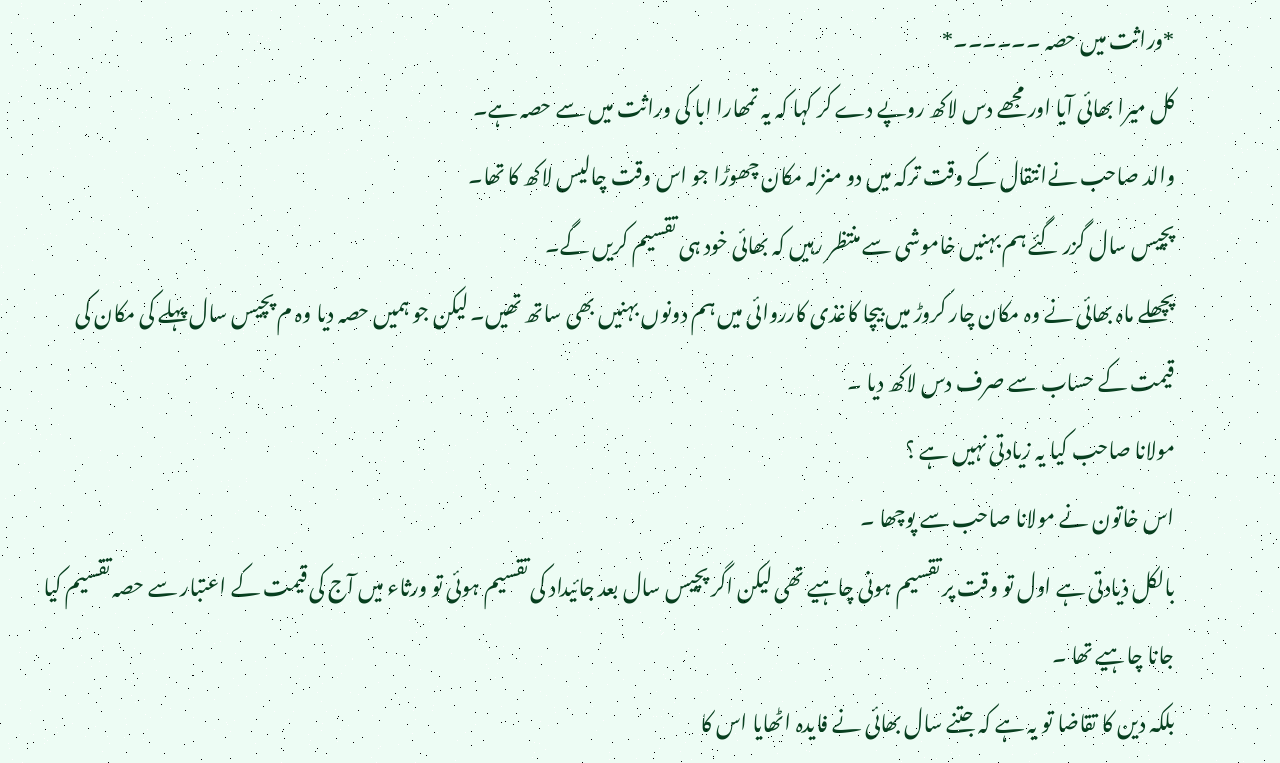*وراثت میں حصہ ۔۔۔۔۔۔*
کل میرا بھائی آیا اور مجھے دس لاکھ روپے دے کر کہا کہ یہ تمھارا ابا کی وراثت میں سے حصہ ہے۔
والد صاحب نےانتقال کے وقت ترکہ میں دو منزلہ مکان چھوڑا جو اس وقت چالیس لاکھ کا تھا۔
پچیس سال گزر گئے ہم بہنیں خاموشی سے منتظر رہیں کہ بھائی خود ہی تقسیم کریں گے۔
پچھلے ماہ بھائی نے وہ مکان چار کروڑ میں بیچا کاغذی کارروائی میں ہم دونوں بہنیں بھی ساتھ تھیں۔ لیکن جو ہمیں حصہ دیا وہ م پچیس سال پہلے کی مکان کی قیمت کے حساب سے صرف دس لاکھ دیا ۔
مولانا صاحب کیا یہ زیادتی نہیں ہے ؟
اس خاتون نے مولانا صاحب سے پوچھا ۔
بالکل ذیادتی ہے اول تو وقت پر تقسیم ہونی چاہیے تھی لیکن اگر پچیس سال بعد جائیداد کی تقسیم ہوئی تو ورثاء میں آج کی قیمت کے اعتبار سے حصہ تقسیم کیا جانا چاہیے تھا ۔
بلکہ دین کا تقاضا تو یہ ہے کہ جتنے سال بھائی نے فایدہ اٹھایا اس کا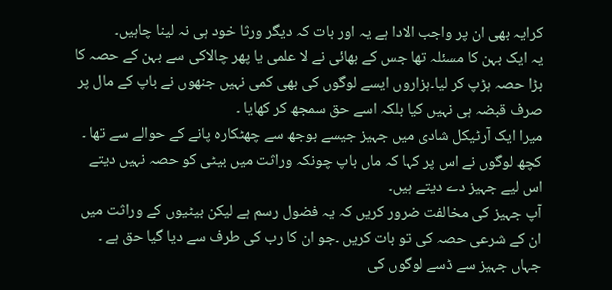کرایہ بھی ان پر واجب الادا ہے یہ اور بات کہ دیگر ورثا خود ہی نہ لینا چاہیں۔
یہ ایک بہن کا مسئلہ تھا جس کے بھائی نے لا علمی یا پھر چالاکی سے بہن کے حصہ کا بڑا حصہ ہڑپ کر لیا۔ہزاروں ایسے لوگوں کی بھی کمی نہیں جنھوں نے باپ کے مال پر صرف قبضہ ہی نہیں کیا بلکہ اسے حق سمجھ کر کھایا ۔
میرا ایک آرٹیکل شادی میں جہیز جیسے بوجھ سے چھٹکارہ پانے کے حوالے سے تھا ۔
کچھ لوگوں نے اس پر کہا کہ ماں باپ چونکہ وراثت میں بیٹی کو حصہ نہیں دیتے اس لیے جہیز دے دیتے ہیں۔
آپ جہیز کی مخالفت ضرور کریں کہ یہ فضول رسم ہے لیکن بیٹیوں کے وراثت میں ان کے شرعی حصہ کی تو بات کریں ۔جو ان کا رب کی طرف سے دیا گیا حق ہے ۔
جہاں جہیز سے ڈسے لوگوں کی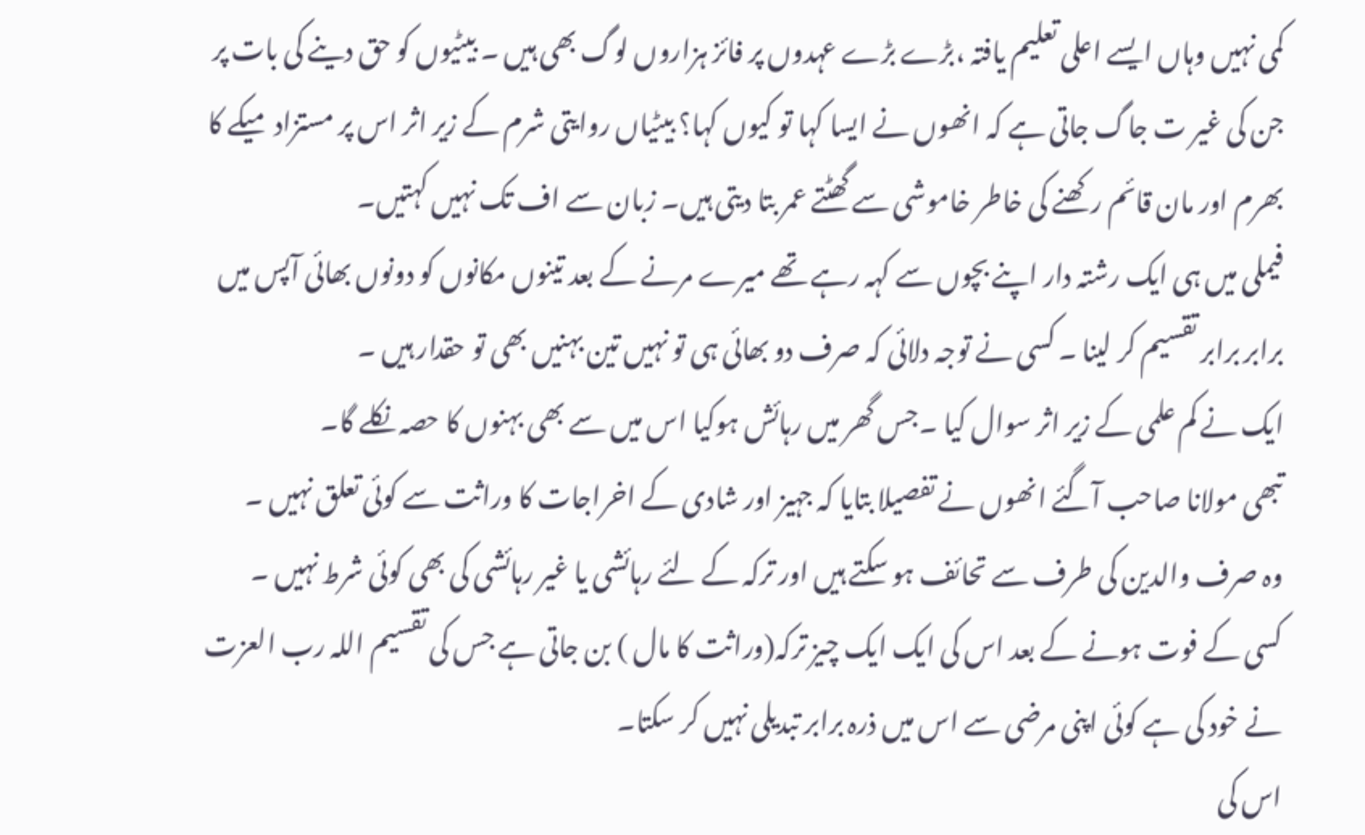کمی نہیں وہاں ایسے اعلی تعلیم یافتہ ،بڑے بڑے عہدوں پر فائز ہزاروں لوگ بھی ہیں ۔ بیٹیوں کو حق دینے کی بات پر جن کی غیر ت جاگ جاتی ہے کہ انھوں نے ایسا کہا تو کیوں کہا؟ بیٹیاں روایتی شرم کے زیر اثر اس پر مستزاد میکے کا بھرم اور مان قائم رکھنے کی خاطر خاموشی سے گھٹتے عمر بتا دیتی ہیں۔ زبان سے اف تک نہیں کہتیں۔
فیملی میں ہی ایک رشتہ دار اپنے بچوں سے کہہ رہے تھے میرے مرنے کے بعد تینوں مکانوں کو دونوں بھائی آپس میں برابر برابر تقسیم کر لینا ۔ کسی نے توجہ دلائی کہ صرف دو بھائی ہی تو نہیں تین بہنیں بھی تو حقدار ہیں ۔
ایک نے کم علمی کے زیر اثر سوال کیا ۔جس گھر میں رہائش ہوکیا اس میں سے بھی بہنوں کا حصہ نکلے گا۔
تبھی مولانا صاحب آگئے انھوں نے تفصیلا بتایا کہ جہیز اور شادی کے اخراجات کا وراثت سے کوئی تعلق نہیں ۔
وہ صرف والدین کی طرف سے تحائف ہو سکتے ہیں اور ترکہ کے لئے رہائشی یا غیر رہائشی کی بھی کوئی شرط نہیں ۔
کسی کے فوت ہونے کے بعد اس کی ایک ایک چیز ترکہ(وراثت کا مال ) بن جاتی ہے جس کی تقسیم اللہ رب العزت نے خود کی ہے کوئی اپنی مرضی سے اس میں ذرہ برابر تبدیلی نہیں کر سکتا۔
اس کی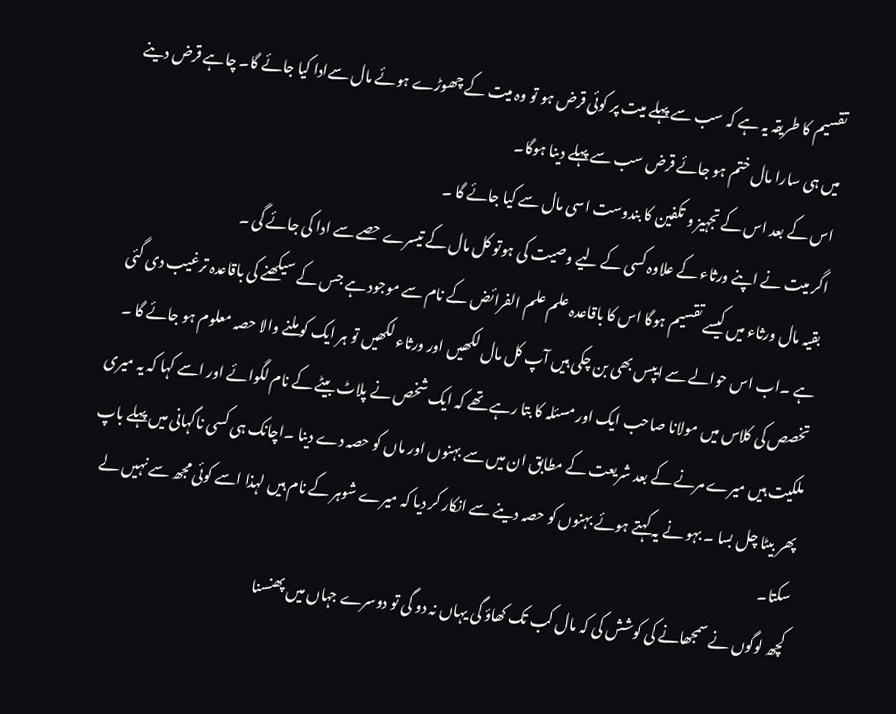تقسیم کا طریقہ یہ ہے کہ سب سے پہلے میت پر کوئی قرض ہو تو وہ میت کے چھوڑے ہوئے مال سےادا کیا جائے گا۔ چاہے قرض دینے میں ہی سارا مال ختم ہو جائے قرض سب سے پہلے دینا ہوگا۔
اس کے بعد اس کے تجہیز و تکفین کا بندوست اسی مال سے کیا جائے گا ۔
اگر میت نے اپنے ورثاء کے علاوہ کسی کے لیے وصیت کی ہوتو کل مال کے تیسرے حصے سے ادا کی جائے گی ۔
بقیہ مال ورثاء میں کیسے تقسیم ہوگا اس کا باقاعدہ علم علم الفرائض کے نام سے موجود ہے جس کے سیکھنے کی باقاعدہ ترغیب دی گئی ہے ۔اب اس حوالے سے ایپس بھی بن چکی ہیں آپ کل مال لکھیں اور ورثاء لکھیں تو ہر ایک کو ملنے والا حصہ معلوم ہو جائے گا ۔
تخصص کی کلاس میں مولانا صاحب ایک اور مسئلہ کا بتا رہے تھے کہ ایک شخص نے پلاٹ بیٹے کے نام لگوائے اور اسے کہا کہ یہ میری ملکیت ہیں میرے مرنے کے بعد شریعت کے مطابق ان میں سے بہنوں اور ماں کو حصہ دے دینا ۔اچانک ہی کسی ناگہانی میں پہلے باپ پھر بیٹا چل بسا ۔ بہو نے یہ کہتے ہوئے بہنوں کو حصہ دینے سے انکار کر دیا کہ میرے شوہر کے نام ہیں لہذا اسے کوئی مجھ سے نہیں لے سکتا۔
کچھ لوگوں نے سمجھانے کی کوشش کی کہ مال کب تک کھاؤ گی یہاں نہ دو گی تو دوسرے جہاں میں پھنسنا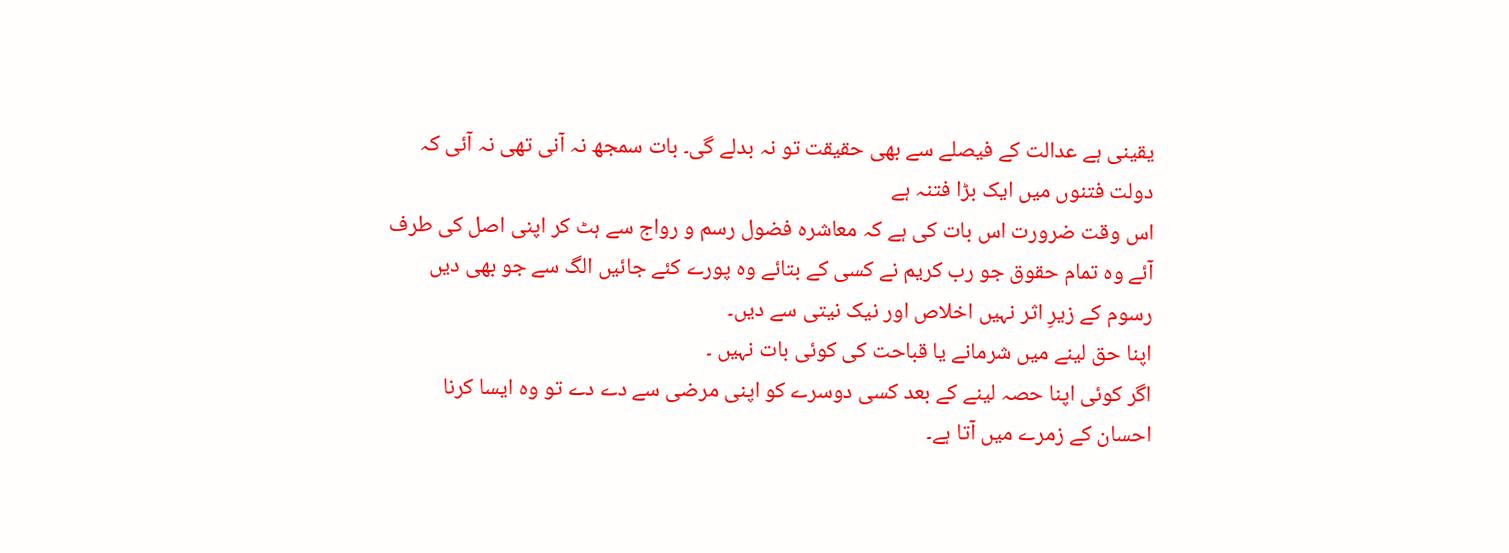یقینی ہے عدالت کے فیصلے سے بھی حقیقت تو نہ بدلے گی۔ بات سمجھ نہ آنی تھی نہ آئی کہ دولت فتنوں میں ایک بڑا فتنہ ہے
اس وقت ضرورت اس بات کی ہے کہ معاشرہ فضول رسم و رواج سے ہٹ کر اپنی اصل کی طرف آئے وہ تمام حقوق جو رب کریم نے کسی کے بتائے وہ پورے کئے جائیں الگ سے جو بھی دیں رسوم کے زیرِ اثر نہیں اخلاص اور نیک نیتی سے دیں۔
اپنا حق لینے میں شرمانے یا قباحت کی کوئی بات نہیں ۔
اگر کوئی اپنا حصہ لینے کے بعد کسی دوسرے کو اپنی مرضی سے دے دے تو وہ ایسا کرنا احسان کے زمرے میں آتا ہے۔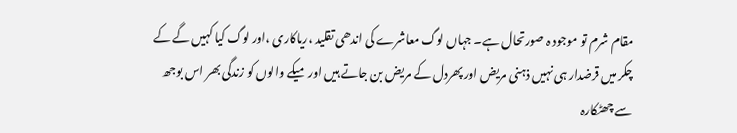مقام شرم تو موجود ہ صورتحال ہے۔ جہاں لوگ معاشرے کی اندھی تقلید ،ریاکاری ،اور لوگ کیا کہیں گے کے چکر میں قرضدار ہی نہیں ذہنی مریض اور پھردل کے مریض بن جاتے ہیں اور میکے والوں کو زندگی بھر اس بوجھ سے چھٹکارہ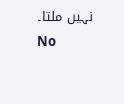نہیں ملتا۔
No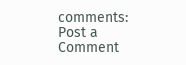comments:
Post a Comment